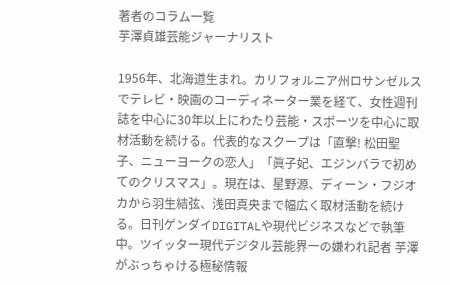著者のコラム一覧
芋澤貞雄芸能ジャーナリスト

1956年、北海道生まれ。カリフォルニア州ロサンゼルスでテレビ・映画のコーディネーター業を経て、女性週刊誌を中心に30年以上にわたり芸能・スポーツを中心に取材活動を続ける。代表的なスクープは「直撃! 松田聖子、ニューヨークの恋人」「眞子妃、エジンバラで初めてのクリスマス」。現在は、星野源、ディーン・フジオカから羽生結弦、浅田真央まで幅広く取材活動を続ける。日刊ゲンダイDIGITALや現代ビジネスなどで執筆中。ツイッター現代デジタル芸能界一の嫌われ記者 芋澤がぶっちゃける極秘情報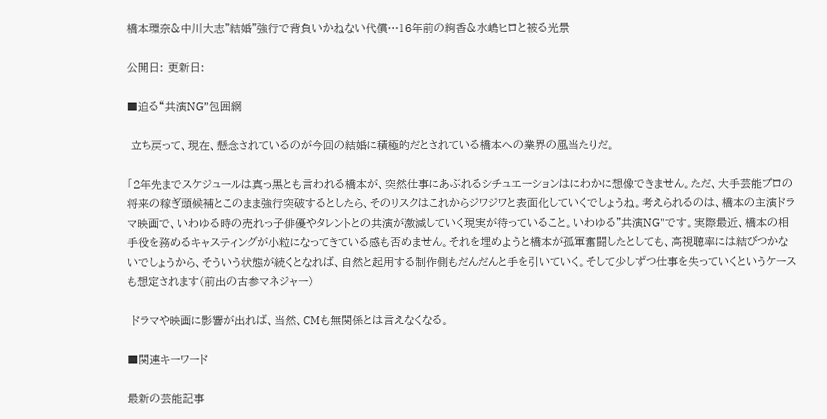橋本環奈&中川大志"結婚"強行で背負いかねない代償…16年前の絢香&水嶋ヒロと被る光景

公開日: 更新日:

■迫る“共演NG”包囲網

 立ち戻って、現在、懸念されているのが今回の結婚に積極的だとされている橋本への業界の風当たりだ。

「2年先までスケジュールは真っ黒とも言われる橋本が、突然仕事にあぶれるシチュエーションはにわかに想像できません。ただ、大手芸能プロの将来の稼ぎ頭候補とこのまま強行突破するとしたら、そのリスクはこれからジワジワと表面化していくでしょうね。考えられるのは、橋本の主演ドラマ映画で、いわゆる時の売れっ子俳優やタレントとの共演が激減していく現実が待っていること。いわゆる"共演NG"です。実際最近、橋本の相手役を務めるキャスティングが小粒になってきている感も否めません。それを埋めようと橋本が孤軍奮闘したとしても、高視聴率には結びつかないでしょうから、そういう状態が続くとなれば、自然と起用する制作側もだんだんと手を引いていく。そして少しずつ仕事を失っていくというケースも想定されます(前出の古参マネジャー)

 ドラマや映画に影響が出れば、当然、CMも無関係とは言えなくなる。

■関連キーワード

最新の芸能記事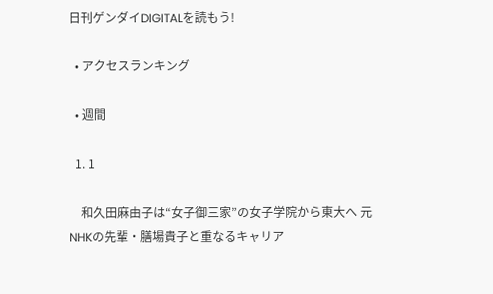日刊ゲンダイDIGITALを読もう!

  • アクセスランキング

  • 週間

  1. 1

    和久田麻由子は“女子御三家”の女子学院から東大へ 元NHKの先輩・膳場貴子と重なるキャリア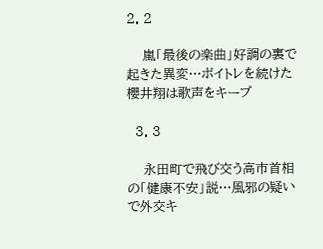2. 2

    嵐「最後の楽曲」好調の裏で起きた異変…ボイトレを続けた櫻井翔は歌声をキープ

  3. 3

    永田町で飛び交う高市首相の「健康不安」説…風邪の疑いで外交キ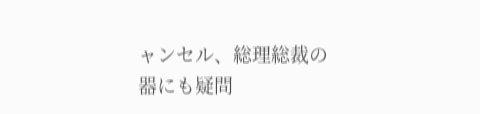ャンセル、総理総裁の器にも疑問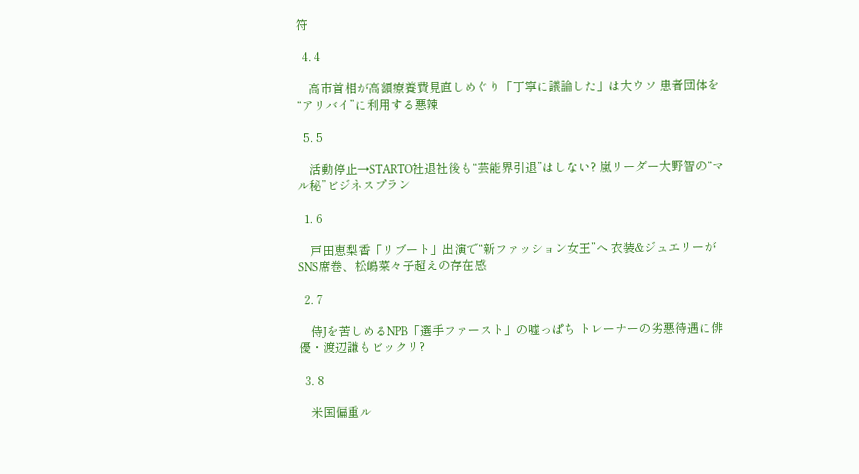符

  4. 4

    高市首相が高額療養費見直しめぐり「丁寧に議論した」は大ウソ 患者団体を“アリバイ”に利用する悪辣

  5. 5

    活動停止→STARTO社退社後も“芸能界引退”はしない? 嵐リーダー大野智の“マル秘”ビジネスプラン

  1. 6

    戸田恵梨香「リブート」出演で“新ファッション女王”へ 衣装&ジュエリーがSNS席巻、松嶋菜々子超えの存在感

  2. 7

    侍Jを苦しめるNPB「選手ファースト」の嘘っぱち トレーナーの劣悪待遇に俳優・渡辺謙もビックリ?

  3. 8

    米国偏重ル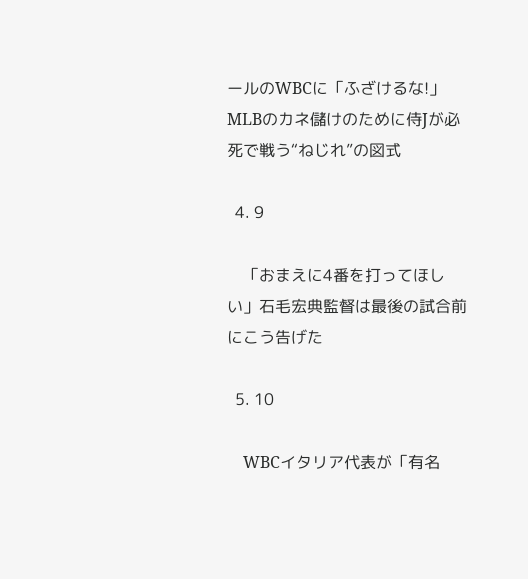ールのWBCに「ふざけるな!」 MLBのカネ儲けのために侍Jが必死で戦う“ねじれ”の図式

  4. 9

    「おまえに4番を打ってほしい」石毛宏典監督は最後の試合前にこう告げた

  5. 10

    WBCイタリア代表が「有名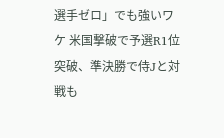選手ゼロ」でも強いワケ 米国撃破で予選R1位突破、準決勝で侍Jと対戦も